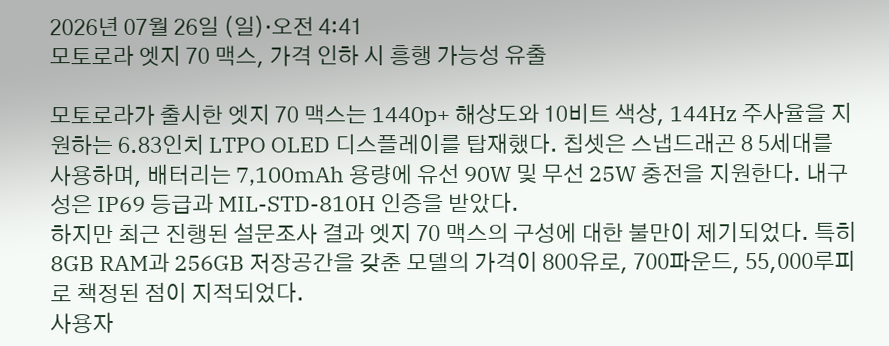2026년 07월 26일 (일)·오전 4:41
모토로라 엣지 70 맥스, 가격 인하 시 흥행 가능성 유출

모토로라가 출시한 엣지 70 맥스는 1440p+ 해상도와 10비트 색상, 144Hz 주사율을 지원하는 6.83인치 LTPO OLED 디스플레이를 탑재했다. 칩셋은 스냅드래곤 8 5세대를 사용하며, 배터리는 7,100mAh 용량에 유선 90W 및 무선 25W 충전을 지원한다. 내구성은 IP69 등급과 MIL-STD-810H 인증을 받았다.
하지만 최근 진행된 설문조사 결과 엣지 70 맥스의 구성에 대한 불만이 제기되었다. 특히 8GB RAM과 256GB 저장공간을 갖춘 모델의 가격이 800유로, 700파운드, 55,000루피로 책정된 점이 지적되었다.
사용자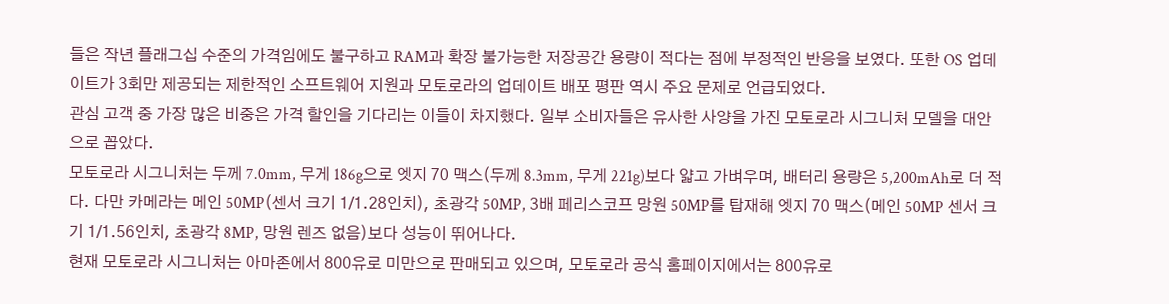들은 작년 플래그십 수준의 가격임에도 불구하고 RAM과 확장 불가능한 저장공간 용량이 적다는 점에 부정적인 반응을 보였다. 또한 OS 업데이트가 3회만 제공되는 제한적인 소프트웨어 지원과 모토로라의 업데이트 배포 평판 역시 주요 문제로 언급되었다.
관심 고객 중 가장 많은 비중은 가격 할인을 기다리는 이들이 차지했다. 일부 소비자들은 유사한 사양을 가진 모토로라 시그니처 모델을 대안으로 꼽았다.
모토로라 시그니처는 두께 7.0mm, 무게 186g으로 엣지 70 맥스(두께 8.3mm, 무게 221g)보다 얇고 가벼우며, 배터리 용량은 5,200mAh로 더 적다. 다만 카메라는 메인 50MP(센서 크기 1/1.28인치), 초광각 50MP, 3배 페리스코프 망원 50MP를 탑재해 엣지 70 맥스(메인 50MP 센서 크기 1/1.56인치, 초광각 8MP, 망원 렌즈 없음)보다 성능이 뛰어나다.
현재 모토로라 시그니처는 아마존에서 800유로 미만으로 판매되고 있으며, 모토로라 공식 홈페이지에서는 800유로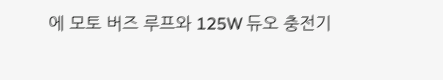에 모토 버즈 루프와 125W 듀오 충전기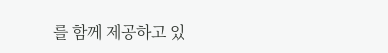를 함께 제공하고 있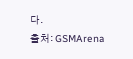다.
출처: GSMArena